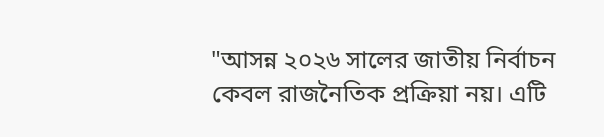"আসন্ন ২০২৬ সালের জাতীয় নির্বাচন কেবল রাজনৈতিক প্রক্রিয়া নয়। এটি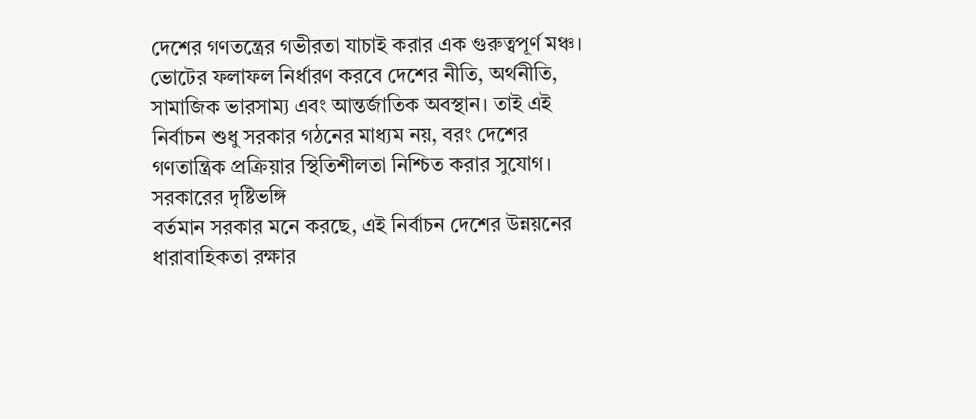দেশের গণতন্ত্রের গভীরতা যাচাই করার এক গুরুত্বপূর্ণ মঞ্চ। ভোটের ফলাফল নির্ধারণ করবে দেশের নীতি, অর্থনীতি, সামাজিক ভারসাম্য এবং আন্তর্জাতিক অবস্থান। তাই এই নির্বাচন শুধু সরকার গঠনের মাধ্যম নয়, বরং দেশের গণতান্ত্রিক প্রক্রিয়ার স্থিতিশীলতা নিশ্চিত করার সুযোগ।
সরকারের দৃষ্টিভঙ্গি
বর্তমান সরকার মনে করছে, এই নির্বাচন দেশের উন্নয়নের ধারাবাহিকতা রক্ষার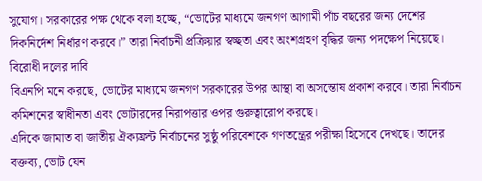সুযোগ। সরকারের পক্ষ থেকে বলা হচ্ছে, “ভোটের মাধ্যমে জনগণ আগামী পাঁচ বছরের জন্য দেশের দিকনির্দেশ নির্ধারণ করবে।” তারা নির্বাচনী প্রক্রিয়ার স্বচ্ছতা এবং অংশগ্রহণ বৃদ্ধির জন্য পদক্ষেপ নিয়েছে।
বিরোধী দলের দাবি
বিএনপি মনে করছে, ভোটের মাধ্যমে জনগণ সরকারের উপর আস্থা বা অসন্তোষ প্রকাশ করবে। তারা নির্বাচন কমিশনের স্বাধীনতা এবং ভোটারদের নিরাপত্তার ওপর গুরুত্বারোপ করছে।
এদিকে জামাত বা জাতীয় ঐক্যফ্রন্ট নির্বাচনের সুষ্ঠু পরিবেশকে গণতন্ত্রের পরীক্ষা হিসেবে দেখছে। তাদের বক্তব্য, ভোট যেন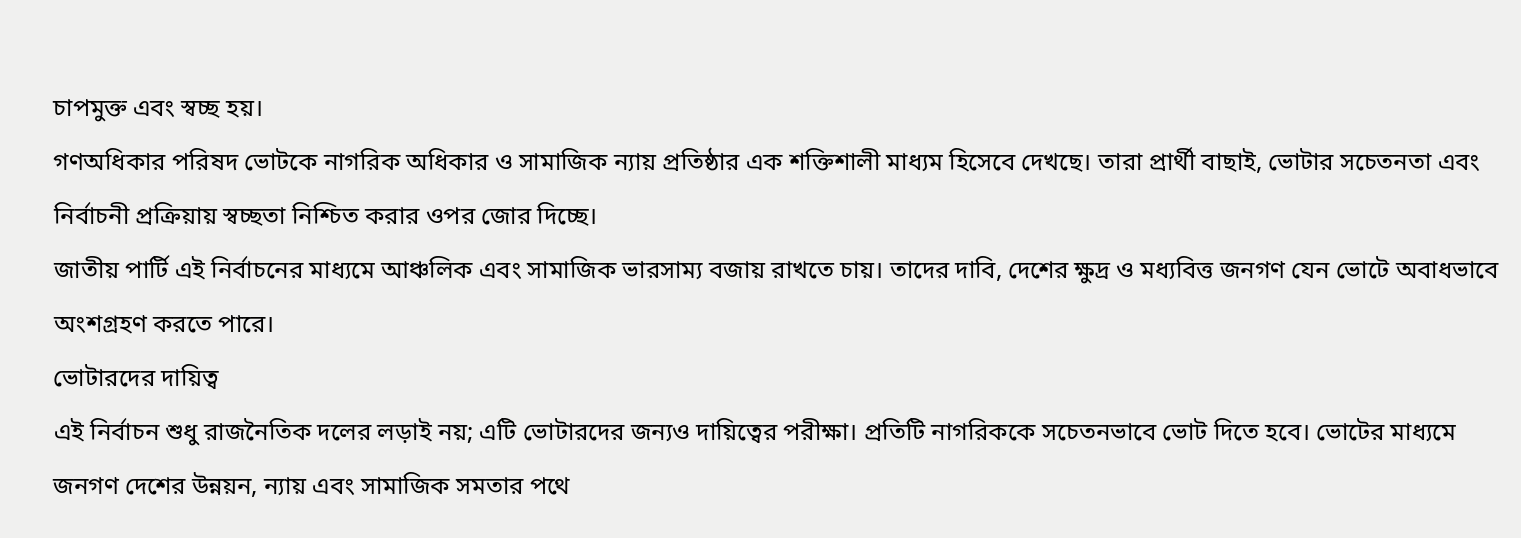চাপমুক্ত এবং স্বচ্ছ হয়।
গণঅধিকার পরিষদ ভোটকে নাগরিক অধিকার ও সামাজিক ন্যায় প্রতিষ্ঠার এক শক্তিশালী মাধ্যম হিসেবে দেখছে। তারা প্রার্থী বাছাই, ভোটার সচেতনতা এবং নির্বাচনী প্রক্রিয়ায় স্বচ্ছতা নিশ্চিত করার ওপর জোর দিচ্ছে।
জাতীয় পার্টি এই নির্বাচনের মাধ্যমে আঞ্চলিক এবং সামাজিক ভারসাম্য বজায় রাখতে চায়। তাদের দাবি, দেশের ক্ষুদ্র ও মধ্যবিত্ত জনগণ যেন ভোটে অবাধভাবে অংশগ্রহণ করতে পারে।
ভোটারদের দায়িত্ব
এই নির্বাচন শুধু রাজনৈতিক দলের লড়াই নয়; এটি ভোটারদের জন্যও দায়িত্বের পরীক্ষা। প্রতিটি নাগরিককে সচেতনভাবে ভোট দিতে হবে। ভোটের মাধ্যমে জনগণ দেশের উন্নয়ন, ন্যায় এবং সামাজিক সমতার পথে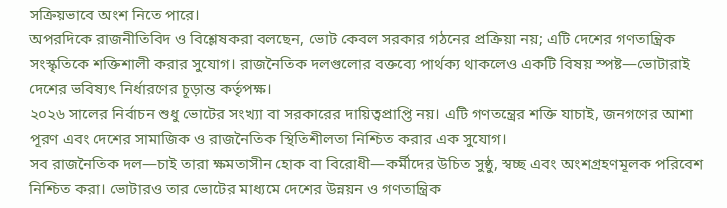সক্রিয়ভাবে অংশ নিতে পারে।
অপরদিকে রাজনীতিবিদ ও বিশ্লেষকরা বলছেন, ভোট কেবল সরকার গঠনের প্রক্রিয়া নয়; এটি দেশের গণতান্ত্রিক সংস্কৃতিকে শক্তিশালী করার সুযোগ। রাজনৈতিক দলগুলোর বক্তব্যে পার্থক্য থাকলেও একটি বিষয় স্পষ্ট—ভোটারাই দেশের ভবিষ্যৎ নির্ধারণের চূড়ান্ত কর্তৃপক্ষ।
২০২৬ সালের নির্বাচন শুধু ভোটের সংখ্যা বা সরকারের দায়িত্বপ্রাপ্তি নয়। এটি গণতন্ত্রের শক্তি যাচাই, জনগণের আশা পূরণ এবং দেশের সামাজিক ও রাজনৈতিক স্থিতিশীলতা নিশ্চিত করার এক সুযোগ।
সব রাজনৈতিক দল—চাই তারা ক্ষমতাসীন হোক বা বিরোধী—কর্মীদের উচিত সুষ্ঠু, স্বচ্ছ এবং অংশগ্রহণমূলক পরিবেশ নিশ্চিত করা। ভোটারও তার ভোটের মাধ্যমে দেশের উন্নয়ন ও গণতান্ত্রিক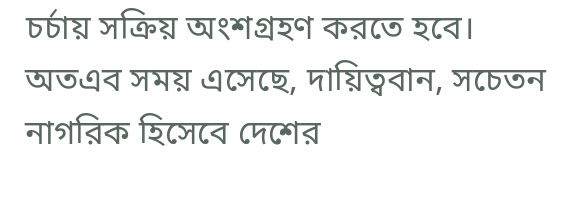চর্চায় সক্রিয় অংশগ্রহণ করতে হবে।
অতএব সময় এসেছে, দায়িত্ববান, সচেতন নাগরিক হিসেবে দেশের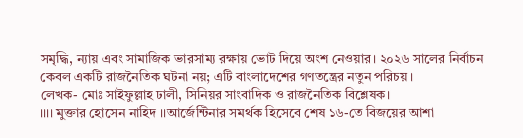সমৃদ্ধি, ন্যায় এবং সামাজিক ভারসাম্য রক্ষায় ভোট দিয়ে অংশ নেওয়ার। ২০২৬ সালের নির্বাচন কেবল একটি রাজনৈতিক ঘটনা নয়; এটি বাংলাদেশের গণতন্ত্রের নতুন পরিচয়।
লেখক- মোঃ সাইফুল্লাহ ঢালী, সিনিয়র সাংবাদিক ও রাজনৈতিক বিশ্লেষক।
।।।। মুক্তার হোসেন নাহিদ ।।আর্জেন্টিনার সমর্থক হিসেবে শেষ ১৬-তে বিজয়ের আশা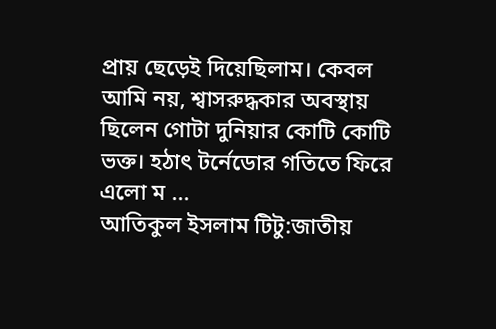প্রায় ছেড়েই দিয়েছিলাম। কেবল আমি নয়, শ্বাসরুদ্ধকার অবস্থায় ছিলেন গোটা দুনিয়ার কোটি কোটি ভক্ত। হঠাৎ টর্নেডোর গতিতে ফিরে এলো ম ...
আতিকুল ইসলাম টিটু:জাতীয়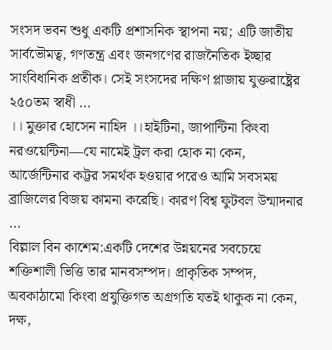সংসদ ভবন শুধু একটি প্রশাসনিক স্থাপনা নয়; এটি জাতীয় সার্বভৌমত্ব, গণতন্ত্র এবং জনগণের রাজনৈতিক ইচ্ছার সাংবিধানিক প্রতীক। সেই সংসদের দক্ষিণ প্লাজায় যুক্তরাষ্ট্রের ২৫০তম স্বাধী ...
।। মুক্তার হোসেন নাহিদ ।।হাইটিনা, জাপান্টিনা কিংবা নরওয়েন্টিনা—যে নামেই ট্রল করা হোক না কেন, আর্জেন্টিনার কট্টর সমর্থক হওয়ার পরেও আমি সবসময় ব্রাজিলের বিজয় কামনা করেছি। কারণ বিশ্ব ফুটবল উন্মাদনার ...
বিল্লাল বিন কাশেম:একটি দেশের উন্নয়নের সবচেয়ে শক্তিশালী ভিত্তি তার মানবসম্পদ। প্রাকৃতিক সম্পদ, অবকাঠামো কিংবা প্রযুক্তিগত অগ্রগতি যতই থাকুক না কেন, দক্ষ,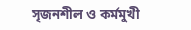সৃজনশীল ও কর্মমুখী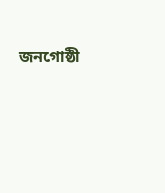জনগোষ্ঠী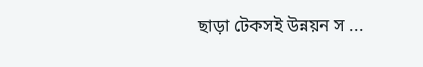ছাড়া টেকসই উন্নয়ন স ...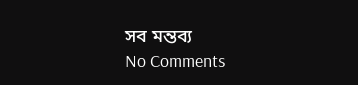সব মন্তব্য
No Comments